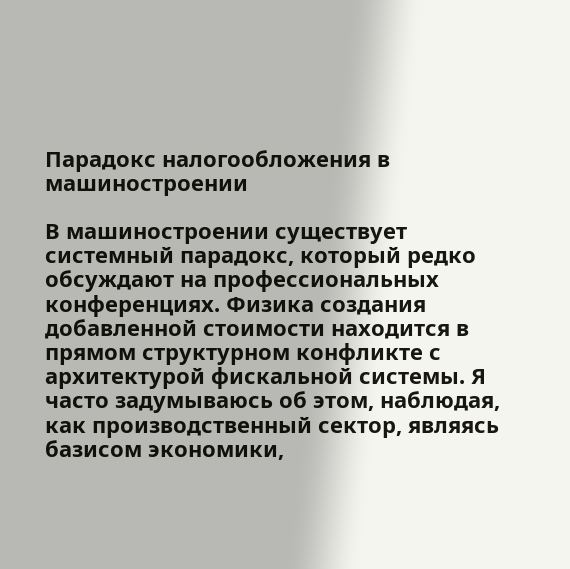Парадокс налогообложения в машиностроении

В машиностроении существует системный парадокс, который редко обсуждают на профессиональных конференциях. Физика создания добавленной стоимости находится в прямом структурном конфликте с архитектурой фискальной системы. Я часто задумываюсь об этом, наблюдая, как производственный сектор, являясь базисом экономики,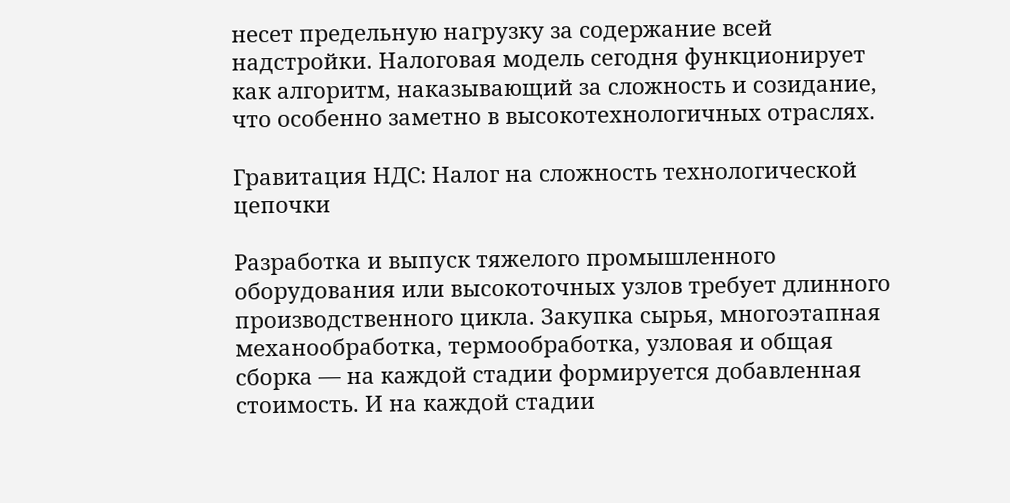несет предельную нагрузку за содержание всей надстройки. Налоговая модель сегодня функционирует как алгоритм, наказывающий за сложность и созидание, что особенно заметно в высокотехнологичных отраслях.

Гравитация НДС: Налог на сложность технологической цепочки

Разработка и выпуск тяжелого промышленного оборудования или высокоточных узлов требует длинного производственного цикла. Закупка сырья, многоэтапная механообработка, термообработка, узловая и общая сборка — на каждой стадии формируется добавленная стоимость. И на каждой стадии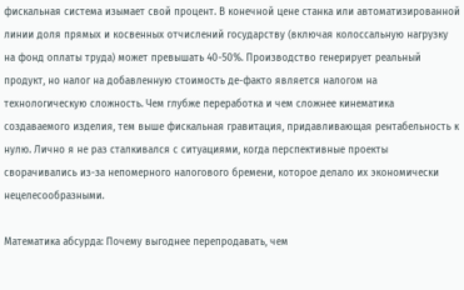фискальная система изымает свой процент. В конечной цене станка или автоматизированной линии доля прямых и косвенных отчислений государству (включая колоссальную нагрузку на фонд оплаты труда) может превышать 40-50%. Производство генерирует реальный продукт, но налог на добавленную стоимость де-факто является налогом на технологическую сложность. Чем глубже переработка и чем сложнее кинематика создаваемого изделия, тем выше фискальная гравитация, придавливающая рентабельность к нулю. Лично я не раз сталкивался с ситуациями, когда перспективные проекты сворачивались из-за непомерного налогового бремени, которое делало их экономически нецелесообразными.

Математика абсурда: Почему выгоднее перепродавать, чем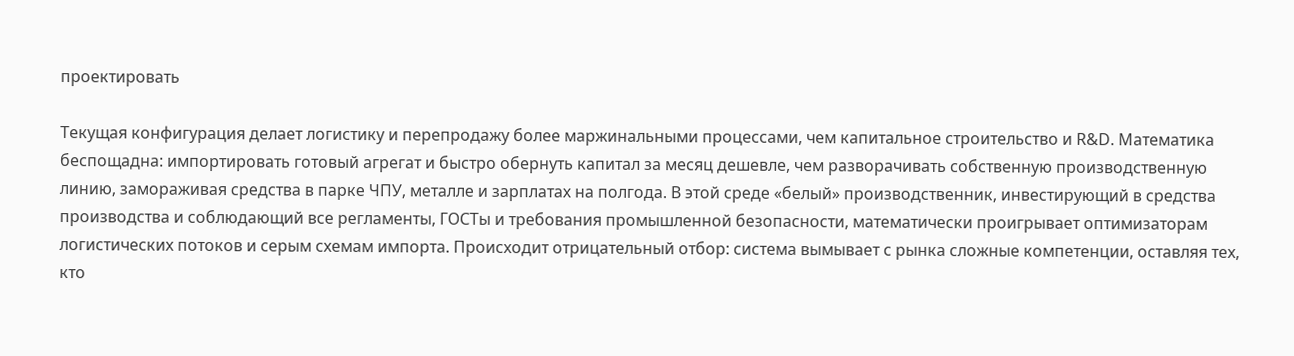проектировать

Текущая конфигурация делает логистику и перепродажу более маржинальными процессами, чем капитальное строительство и R&D. Математика беспощадна: импортировать готовый агрегат и быстро обернуть капитал за месяц дешевле, чем разворачивать собственную производственную линию, замораживая средства в парке ЧПУ, металле и зарплатах на полгода. В этой среде «белый» производственник, инвестирующий в средства производства и соблюдающий все регламенты, ГОСТы и требования промышленной безопасности, математически проигрывает оптимизаторам логистических потоков и серым схемам импорта. Происходит отрицательный отбор: система вымывает с рынка сложные компетенции, оставляя тех, кто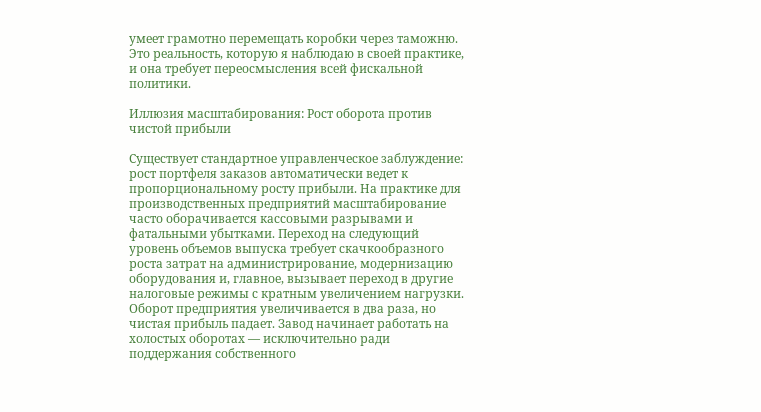умеет грамотно перемещать коробки через таможню. Это реальность, которую я наблюдаю в своей практике, и она требует переосмысления всей фискальной политики.

Иллюзия масштабирования: Рост оборота против чистой прибыли

Существует стандартное управленческое заблуждение: рост портфеля заказов автоматически ведет к пропорциональному росту прибыли. На практике для производственных предприятий масштабирование часто оборачивается кассовыми разрывами и фатальными убытками. Переход на следующий уровень объемов выпуска требует скачкообразного роста затрат на администрирование, модернизацию оборудования и, главное, вызывает переход в другие налоговые режимы с кратным увеличением нагрузки. Оборот предприятия увеличивается в два раза, но чистая прибыль падает. Завод начинает работать на холостых оборотах — исключительно ради поддержания собственного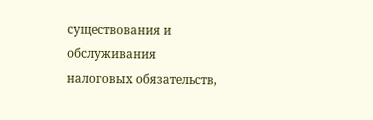существования и обслуживания налоговых обязательств,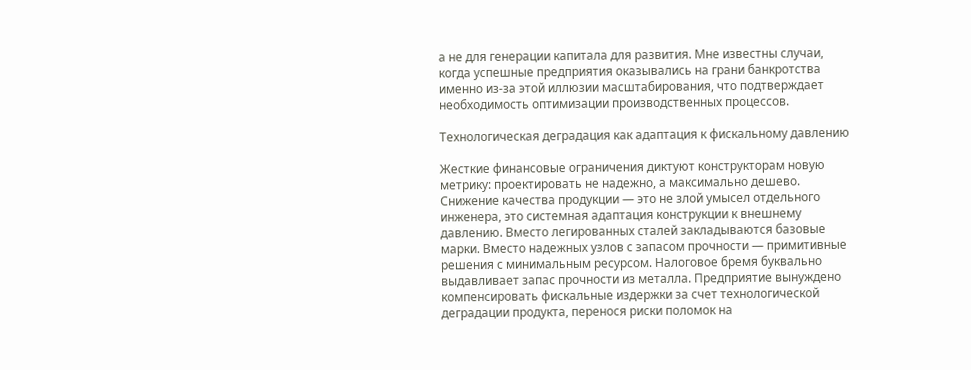а не для генерации капитала для развития. Мне известны случаи, когда успешные предприятия оказывались на грани банкротства именно из-за этой иллюзии масштабирования, что подтверждает необходимость оптимизации производственных процессов.

Технологическая деградация как адаптация к фискальному давлению

Жесткие финансовые ограничения диктуют конструкторам новую метрику: проектировать не надежно, а максимально дешево. Снижение качества продукции — это не злой умысел отдельного инженера, это системная адаптация конструкции к внешнему давлению. Вместо легированных сталей закладываются базовые марки. Вместо надежных узлов с запасом прочности — примитивные решения с минимальным ресурсом. Налоговое бремя буквально выдавливает запас прочности из металла. Предприятие вынуждено компенсировать фискальные издержки за счет технологической деградации продукта, перенося риски поломок на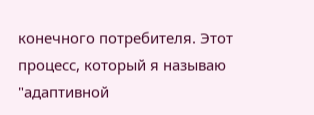конечного потребителя. Этот процесс, который я называю "адаптивной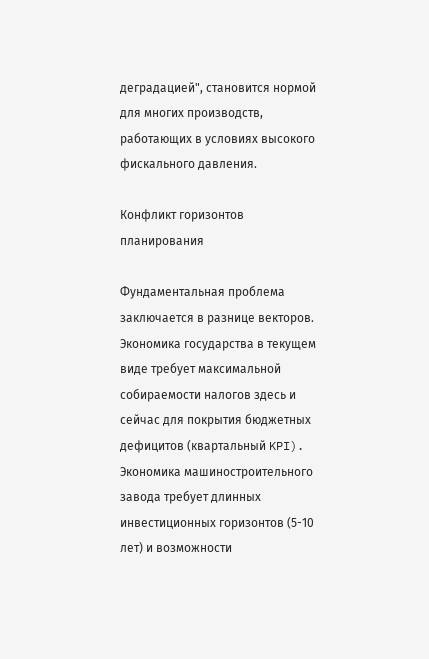деградацией", становится нормой для многих производств, работающих в условиях высокого фискального давления.

Конфликт горизонтов планирования

Фундаментальная проблема заключается в разнице векторов. Экономика государства в текущем виде требует максимальной собираемости налогов здесь и сейчас для покрытия бюджетных дефицитов (квартальный KPI). Экономика машиностроительного завода требует длинных инвестиционных горизонтов (5-10 лет) и возможности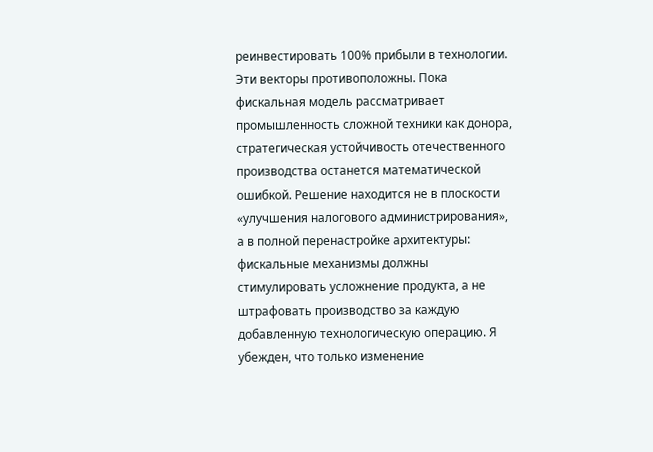реинвестировать 100% прибыли в технологии. Эти векторы противоположны. Пока фискальная модель рассматривает промышленность сложной техники как донора, стратегическая устойчивость отечественного производства останется математической ошибкой. Решение находится не в плоскости «улучшения налогового администрирования», а в полной перенастройке архитектуры: фискальные механизмы должны стимулировать усложнение продукта, а не штрафовать производство за каждую добавленную технологическую операцию. Я убежден, что только изменение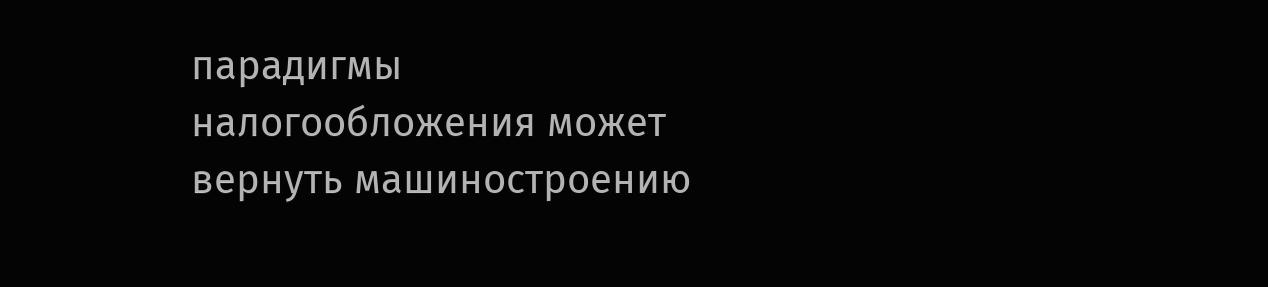парадигмы налогообложения может вернуть машиностроению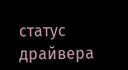статус драйвера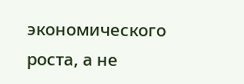экономического роста, а не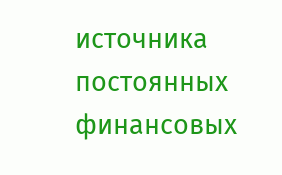источника постоянных финансовых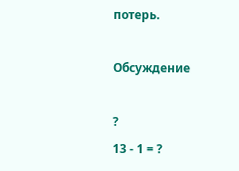потерь.

Обсуждение

?
13 - 1 = ?